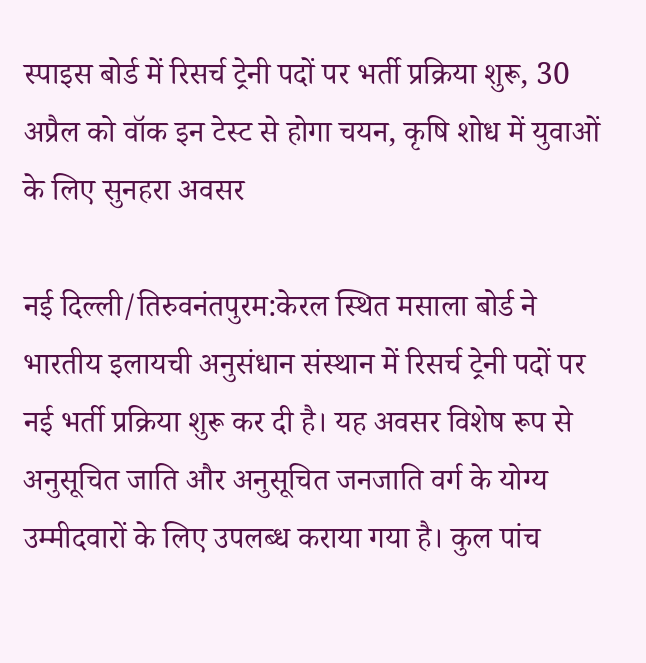स्पाइस बोर्ड में रिसर्च ट्रेनी पदों पर भर्ती प्रक्रिया शुरू, 30 अप्रैल को वॉक इन टेस्ट से होगा चयन, कृषि शोध में युवाओं के लिए सुनहरा अवसर

नई दिल्ली/तिरुवनंतपुरम:केरल स्थित मसाला बोर्ड ने भारतीय इलायची अनुसंधान संस्थान में रिसर्च ट्रेनी पदों पर नई भर्ती प्रक्रिया शुरू कर दी है। यह अवसर विशेष रूप से अनुसूचित जाति और अनुसूचित जनजाति वर्ग के योग्य उम्मीदवारों के लिए उपलब्ध कराया गया है। कुल पांच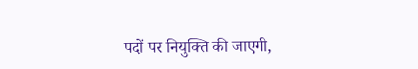पदों पर नियुक्ति की जाएगी,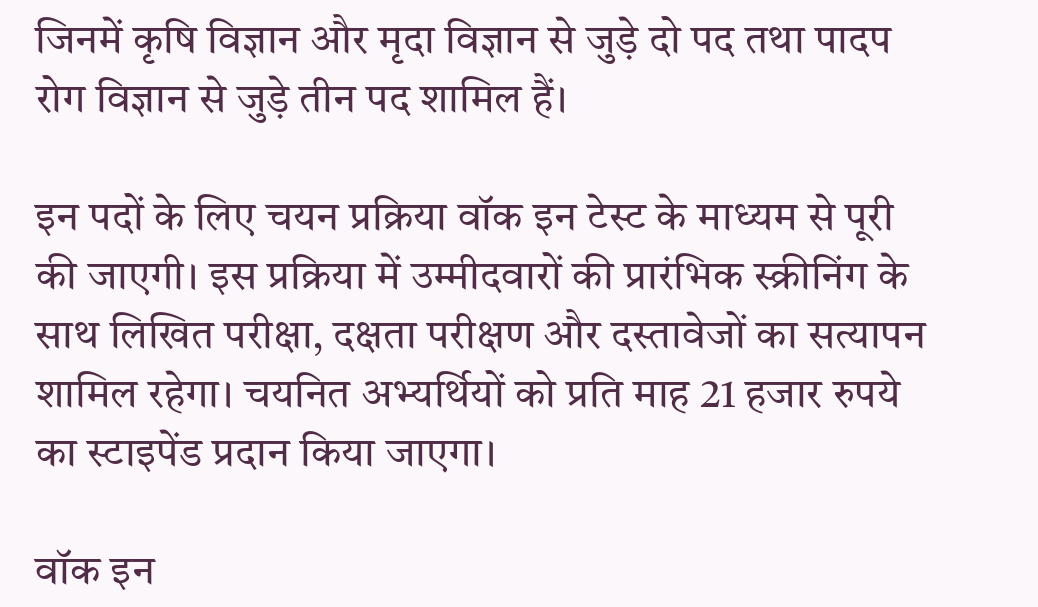जिनमें कृषि विज्ञान और मृदा विज्ञान से जुड़े दो पद तथा पादप रोग विज्ञान से जुड़े तीन पद शामिल हैं।

इन पदों के लिए चयन प्रक्रिया वॉक इन टेस्ट के माध्यम से पूरी की जाएगी। इस प्रक्रिया में उम्मीदवारों की प्रारंभिक स्क्रीनिंग के साथ लिखित परीक्षा, दक्षता परीक्षण और दस्तावेजों का सत्यापन शामिल रहेगा। चयनित अभ्यर्थियों को प्रति माह 21 हजार रुपये का स्टाइपेंड प्रदान किया जाएगा।

वॉक इन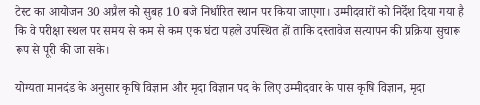टेस्ट का आयोजन 30 अप्रैल को सुबह 10 बजे निर्धारित स्थान पर किया जाएगा। उम्मीदवारों को निर्देश दिया गया है कि वे परीक्षा स्थल पर समय से कम से कम एक घंटा पहले उपस्थित हों ताकि दस्तावेज सत्यापन की प्रक्रिया सुचारू रूप से पूरी की जा सके।

योग्यता मानदंड के अनुसार कृषि विज्ञान और मृदा विज्ञान पद के लिए उम्मीदवार के पास कृषि विज्ञान, मृदा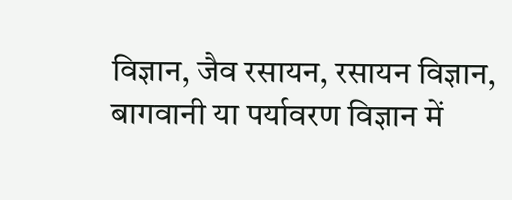विज्ञान, जैव रसायन, रसायन विज्ञान, बागवानी या पर्यावरण विज्ञान में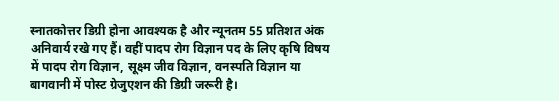स्नातकोत्तर डिग्री होना आवश्यक है और न्यूनतम 55 प्रतिशत अंक अनिवार्य रखे गए हैं। वहीं पादप रोग विज्ञान पद के लिए कृषि विषय में पादप रोग विज्ञान, सूक्ष्म जीव विज्ञान, वनस्पति विज्ञान या बागवानी में पोस्ट ग्रेजुएशन की डिग्री जरूरी है।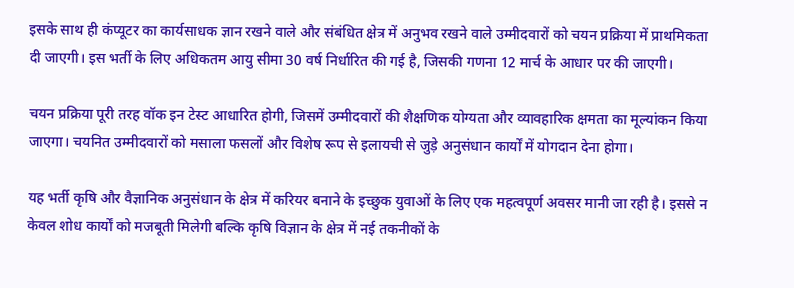इसके साथ ही कंप्यूटर का कार्यसाधक ज्ञान रखने वाले और संबंधित क्षेत्र में अनुभव रखने वाले उम्मीदवारों को चयन प्रक्रिया में प्राथमिकता दी जाएगी। इस भर्ती के लिए अधिकतम आयु सीमा 30 वर्ष निर्धारित की गई है, जिसकी गणना 12 मार्च के आधार पर की जाएगी।

चयन प्रक्रिया पूरी तरह वॉक इन टेस्ट आधारित होगी, जिसमें उम्मीदवारों की शैक्षणिक योग्यता और व्यावहारिक क्षमता का मूल्यांकन किया जाएगा। चयनित उम्मीदवारों को मसाला फसलों और विशेष रूप से इलायची से जुड़े अनुसंधान कार्यों में योगदान देना होगा।

यह भर्ती कृषि और वैज्ञानिक अनुसंधान के क्षेत्र में करियर बनाने के इच्छुक युवाओं के लिए एक महत्वपूर्ण अवसर मानी जा रही है। इससे न केवल शोध कार्यों को मजबूती मिलेगी बल्कि कृषि विज्ञान के क्षेत्र में नई तकनीकों के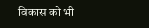विकास को भी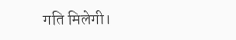गति मिलेगी।